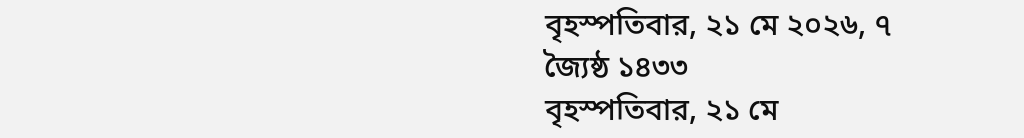বৃহস্পতিবার, ২১ মে ২০২৬, ৭ জ্যৈষ্ঠ ১৪৩৩
বৃহস্পতিবার, ২১ মে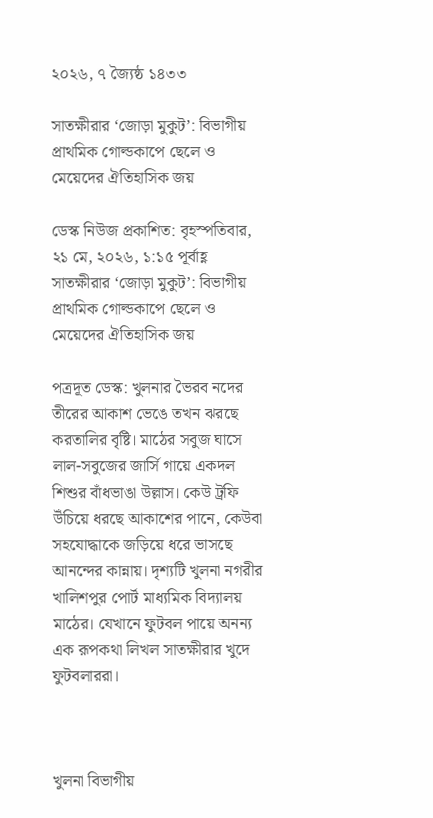২০২৬, ৭ জ্যৈষ্ঠ ১৪৩৩

সাতক্ষীরার ‘জোড়া মুকুট’: বিভাগীয় প্রাথমিক গোল্ডকাপে ছেলে ও মেয়েদের ঐতিহাসিক জয়

ডেস্ক নিউজ প্রকাশিত: বৃহস্পতিবার, ২১ মে, ২০২৬, ১:১৫ পূর্বাহ্ণ
সাতক্ষীরার ‘জোড়া মুকুট’: বিভাগীয় প্রাথমিক গোল্ডকাপে ছেলে ও মেয়েদের ঐতিহাসিক জয়

পত্রদূত ডেস্ক: খুলনার ভৈরব নদের তীরের আকাশ ভেঙে তখন ঝরছে করতালির বৃষ্টি। মাঠের সবুজ ঘাসে লাল-সবুজের জার্সি গায়ে একদল শিশুর বাঁধভাঙা উল্লাস। কেউ ট্রফি উঁচিয়ে ধরছে আকাশের পানে, কেউবা সহযোদ্ধাকে জড়িয়ে ধরে ভাসছে আনন্দের কান্নায়। দৃশ্যটি খুলনা নগরীর খালিশপুর পোর্ট মাধ্যমিক বিদ্যালয় মাঠের। যেখানে ফুটবল পায়ে অনন্য এক রূপকথা লিখল সাতক্ষীরার খুদে ফুটবলাররা।



খুলনা বিভাগীয়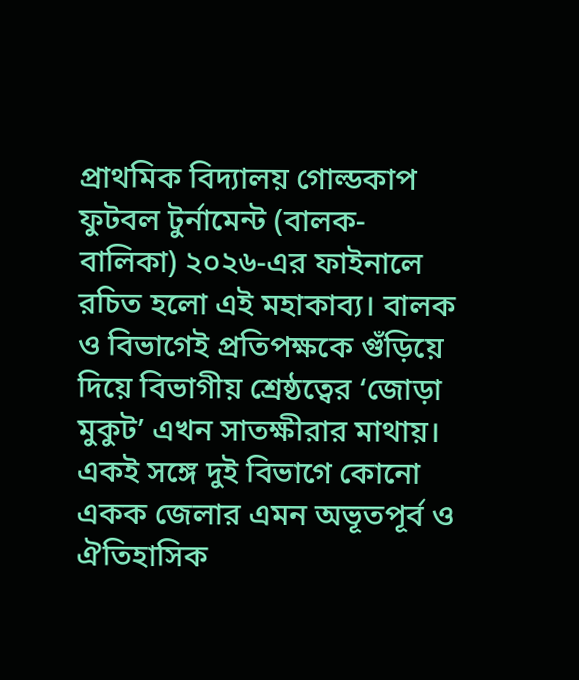প্রাথমিক বিদ্যালয় গোল্ডকাপ ফুটবল টুর্নামেন্ট (বালক-বালিকা) ২০২৬-এর ফাইনালে রচিত হলো এই মহাকাব্য। বালক ও বিভাগেই প্রতিপক্ষকে গুঁড়িয়ে দিয়ে বিভাগীয় শ্রেষ্ঠত্বের ‘জোড়া মুকুট’ এখন সাতক্ষীরার মাথায়। একই সঙ্গে দুই বিভাগে কোনো একক জেলার এমন অভূতপূর্ব ও ঐতিহাসিক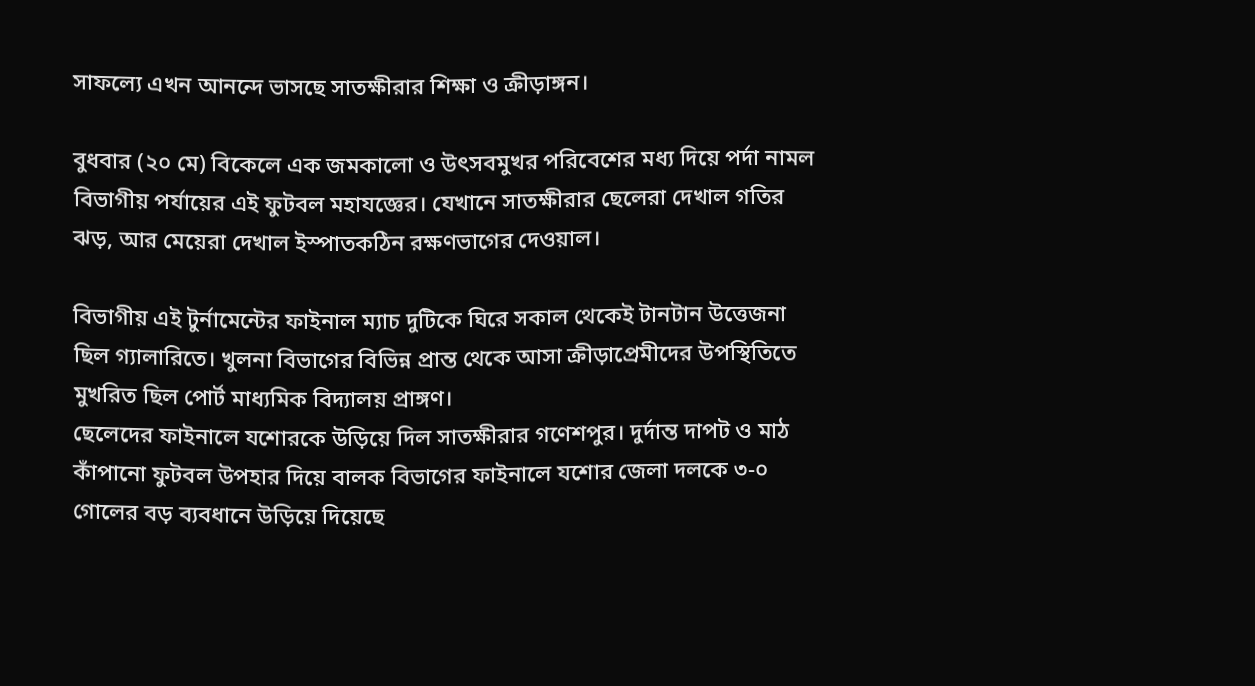সাফল্যে এখন আনন্দে ভাসছে সাতক্ষীরার শিক্ষা ও ক্রীড়াঙ্গন।

বুধবার (২০ মে) বিকেলে এক জমকালো ও উৎসবমুখর পরিবেশের মধ্য দিয়ে পর্দা নামল বিভাগীয় পর্যায়ের এই ফুটবল মহাযজ্ঞের। যেখানে সাতক্ষীরার ছেলেরা দেখাল গতির ঝড়, আর মেয়েরা দেখাল ইস্পাতকঠিন রক্ষণভাগের দেওয়াল।

বিভাগীয় এই টুর্নামেন্টের ফাইনাল ম্যাচ দুটিকে ঘিরে সকাল থেকেই টানটান উত্তেজনা ছিল গ্যালারিতে। খুলনা বিভাগের বিভিন্ন প্রান্ত থেকে আসা ক্রীড়াপ্রেমীদের উপস্থিতিতে মুখরিত ছিল পোর্ট মাধ্যমিক বিদ্যালয় প্রাঙ্গণ।
ছেলেদের ফাইনালে যশোরকে উড়িয়ে দিল সাতক্ষীরার গণেশপুর। দুর্দান্ত দাপট ও মাঠ কাঁপানো ফুটবল উপহার দিয়ে বালক বিভাগের ফাইনালে যশোর জেলা দলকে ৩-০ গোলের বড় ব্যবধানে উড়িয়ে দিয়েছে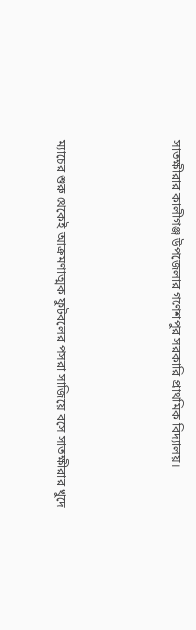সাতক্ষীরার কালীগঞ্জ উপজেলার গণেশপুর সরকারি প্রাথমিক বিদ্যালয়।



ম্যাচের শুরু থেকেই আক্রমণাত্মক ফুটবলের পসরা সাজিয়ে বসে সাতক্ষীরার খুদে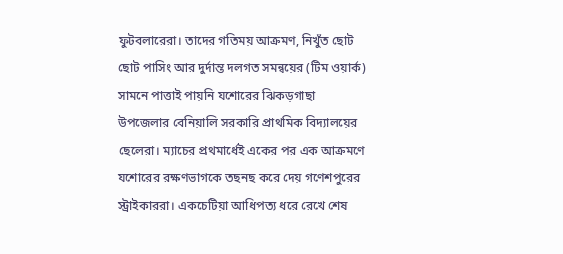ফুটবলারেরা। তাদের গতিময় আক্রমণ, নিখুঁত ছোট ছোট পাসিং আর দুর্দান্ত দলগত সমন্বয়ের (টিম ওয়ার্ক) সামনে পাত্তাই পায়নি যশোরের ঝিকড়গাছা উপজেলার বেনিয়ালি সরকারি প্রাথমিক বিদ্যালয়ের ছেলেরা। ম্যাচের প্রথমার্ধেই একের পর এক আক্রমণে যশোরের রক্ষণভাগকে তছনছ করে দেয় গণেশপুরের স্ট্রাইকাররা। একচেটিয়া আধিপত্য ধরে রেখে শেষ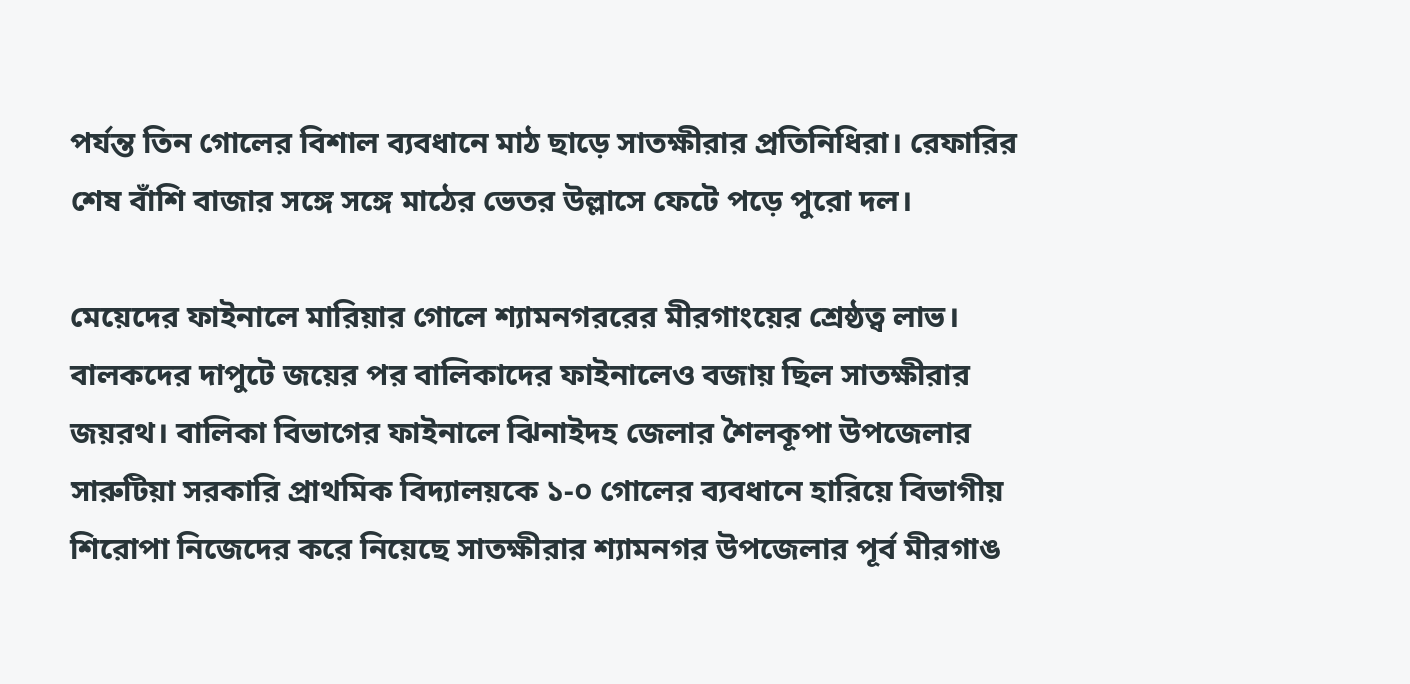পর্যন্ত তিন গোলের বিশাল ব্যবধানে মাঠ ছাড়ে সাতক্ষীরার প্রতিনিধিরা। রেফারির শেষ বাঁশি বাজার সঙ্গে সঙ্গে মাঠের ভেতর উল্লাসে ফেটে পড়ে পুরো দল।

মেয়েদের ফাইনালে মারিয়ার গোলে শ্যামনগররের মীরগাংয়ের শ্রেষ্ঠত্ব লাভ। বালকদের দাপুটে জয়ের পর বালিকাদের ফাইনালেও বজায় ছিল সাতক্ষীরার জয়রথ। বালিকা বিভাগের ফাইনালে ঝিনাইদহ জেলার শৈলকূপা উপজেলার সারুটিয়া সরকারি প্রাথমিক বিদ্যালয়কে ১-০ গোলের ব্যবধানে হারিয়ে বিভাগীয় শিরোপা নিজেদের করে নিয়েছে সাতক্ষীরার শ্যামনগর উপজেলার পূর্ব মীরগাঙ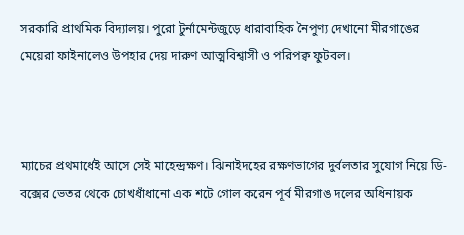সরকারি প্রাথমিক বিদ্যালয়। পুরো টুর্নামেন্টজুড়ে ধারাবাহিক নৈপুণ্য দেখানো মীরগাঙের মেয়েরা ফাইনালেও উপহার দেয় দারুণ আত্মবিশ্বাসী ও পরিপক্ব ফুটবল।



ম্যাচের প্রথমার্ধেই আসে সেই মাহেন্দ্রক্ষণ। ঝিনাইদহের রক্ষণভাগের দুর্বলতার সুযোগ নিয়ে ডি-বক্সের ভেতর থেকে চোখধাঁধানো এক শটে গোল করেন পূর্ব মীরগাঙ দলের অধিনায়ক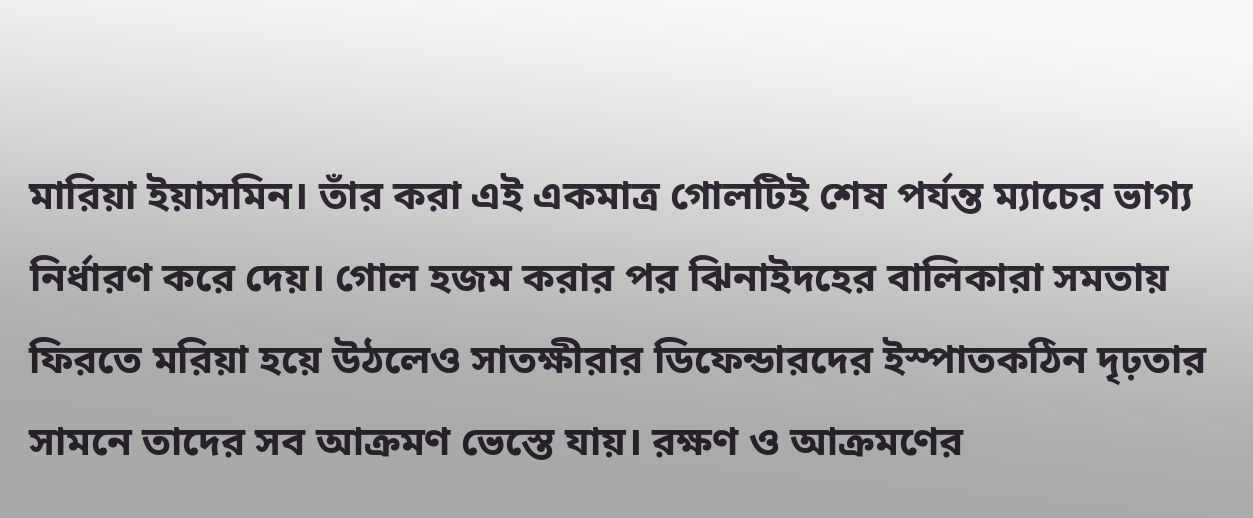মারিয়া ইয়াসমিন। তাঁর করা এই একমাত্র গোলটিই শেষ পর্যন্ত ম্যাচের ভাগ্য নির্ধারণ করে দেয়। গোল হজম করার পর ঝিনাইদহের বালিকারা সমতায় ফিরতে মরিয়া হয়ে উঠলেও সাতক্ষীরার ডিফেন্ডারদের ইস্পাতকঠিন দৃঢ়তার সামনে তাদের সব আক্রমণ ভেস্তে যায়। রক্ষণ ও আক্রমণের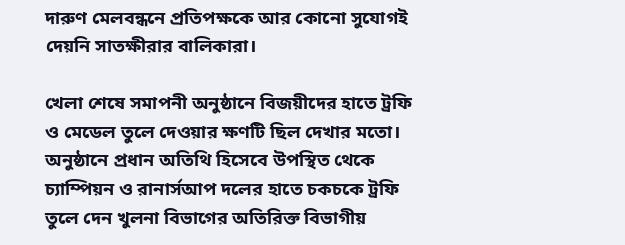দারুণ মেলবন্ধনে প্রতিপক্ষকে আর কোনো সুযোগই দেয়নি সাতক্ষীরার বালিকারা।

খেলা শেষে সমাপনী অনুষ্ঠানে বিজয়ীদের হাতে ট্রফি ও মেডেল তুলে দেওয়ার ক্ষণটি ছিল দেখার মতো। অনুষ্ঠানে প্রধান অতিথি হিসেবে উপস্থিত থেকে চ্যাম্পিয়ন ও রানার্সআপ দলের হাতে চকচকে ট্রফি তুলে দেন খুলনা বিভাগের অতিরিক্ত বিভাগীয়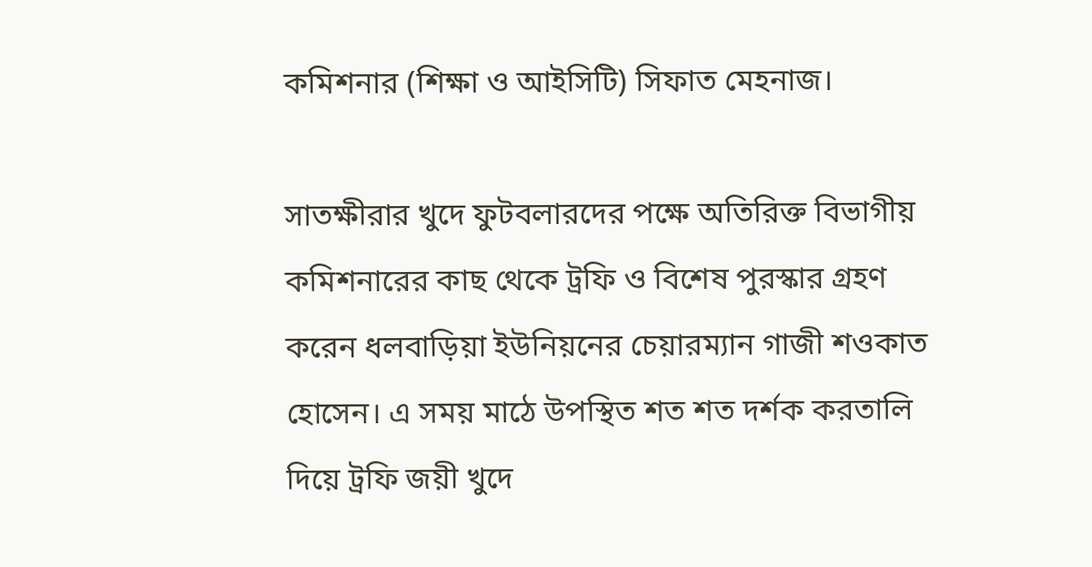কমিশনার (শিক্ষা ও আইসিটি) সিফাত মেহনাজ।

সাতক্ষীরার খুদে ফুটবলারদের পক্ষে অতিরিক্ত বিভাগীয় কমিশনারের কাছ থেকে ট্রফি ও বিশেষ পুরস্কার গ্রহণ করেন ধলবাড়িয়া ইউনিয়নের চেয়ারম্যান গাজী শওকাত হোসেন। এ সময় মাঠে উপস্থিত শত শত দর্শক করতালি দিয়ে ট্রফি জয়ী খুদে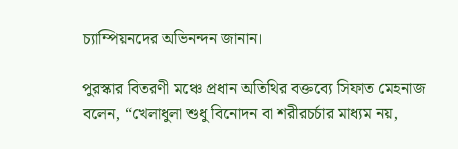চ্যাম্পিয়নদের অভিনন্দন জানান।

পুরস্কার বিতরণী মঞ্চে প্রধান অতিথির বক্তব্যে সিফাত মেহনাজ বলেন, “খেলাধুলা শুধু বিনোদন বা শরীরচর্চার মাধ্যম নয়,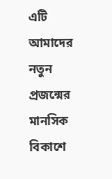এটি আমাদের নতুন প্রজন্মের মানসিক বিকাশে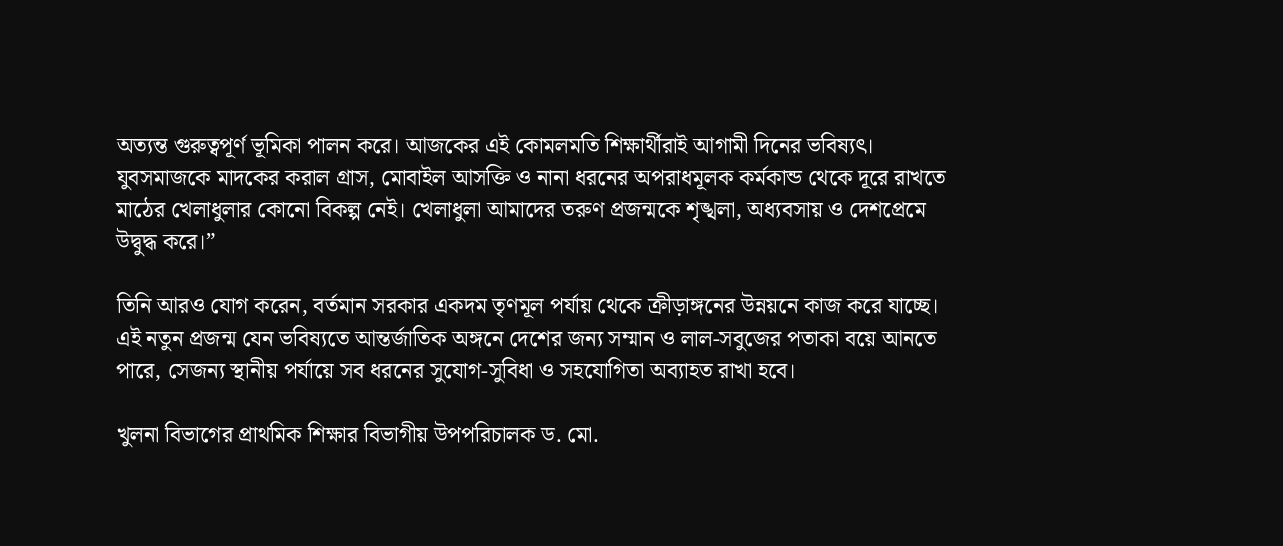অত্যন্ত গুরুত্বপূর্ণ ভূমিকা পালন করে। আজকের এই কোমলমতি শিক্ষার্থীরাই আগামী দিনের ভবিষ্যৎ। যুবসমাজকে মাদকের করাল গ্রাস, মোবাইল আসক্তি ও নানা ধরনের অপরাধমূলক কর্মকান্ড থেকে দূরে রাখতে মাঠের খেলাধুলার কোনো বিকল্প নেই। খেলাধুলা আমাদের তরুণ প্রজন্মকে শৃঙ্খলা, অধ্যবসায় ও দেশপ্রেমে উদ্বুদ্ধ করে।”

তিনি আরও যোগ করেন, বর্তমান সরকার একদম তৃণমূল পর্যায় থেকে ক্রীড়াঙ্গনের উন্নয়নে কাজ করে যাচ্ছে। এই নতুন প্রজন্ম যেন ভবিষ্যতে আন্তর্জাতিক অঙ্গনে দেশের জন্য সম্মান ও লাল-সবুজের পতাকা বয়ে আনতে পারে, সেজন্য স্থানীয় পর্যায়ে সব ধরনের সুযোগ-সুবিধা ও সহযোগিতা অব্যাহত রাখা হবে।

খুলনা বিভাগের প্রাথমিক শিক্ষার বিভাগীয় উপপরিচালক ড. মো.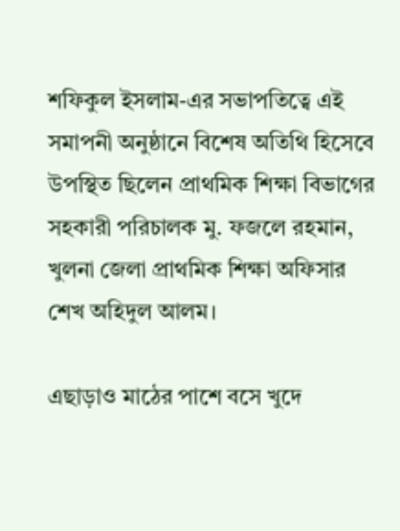শফিকুল ইসলাম-এর সভাপতিত্বে এই সমাপনী অনুষ্ঠানে বিশেষ অতিথি হিসেবে উপস্থিত ছিলেন প্রাথমিক শিক্ষা বিভাগের সহকারী পরিচালক মু. ফজলে রহমান, খুলনা জেলা প্রাথমিক শিক্ষা অফিসার শেখ অহিদুল আলম।

এছাড়াও মাঠের পাশে বসে খুদে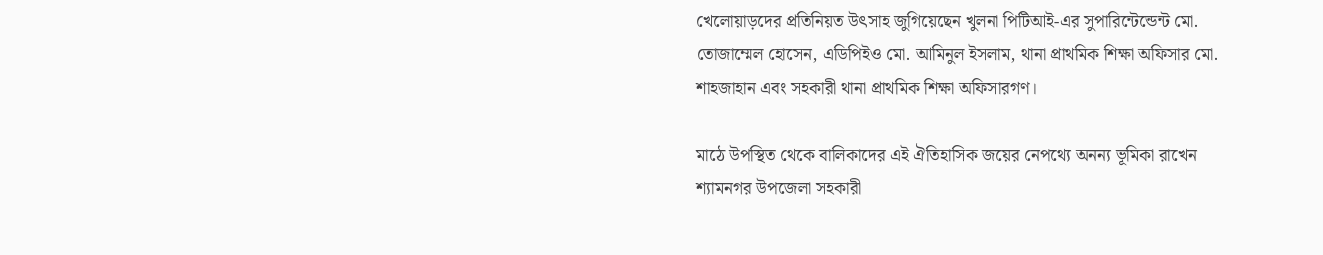খেলোয়াড়দের প্রতিনিয়ত উৎসাহ জুগিয়েছেন খুলনা পিটিআই-এর সুপারিন্টেন্ডেন্ট মো. তোজাম্মেল হোসেন, এডিপিইও মো. আমিনুল ইসলাম, থানা প্রাথমিক শিক্ষা অফিসার মো. শাহজাহান এবং সহকারী থানা প্রাথমিক শিক্ষা অফিসারগণ।

মাঠে উপস্থিত থেকে বালিকাদের এই ঐতিহাসিক জয়ের নেপথ্যে অনন্য ভূমিকা রাখেন শ্যামনগর উপজেলা সহকারী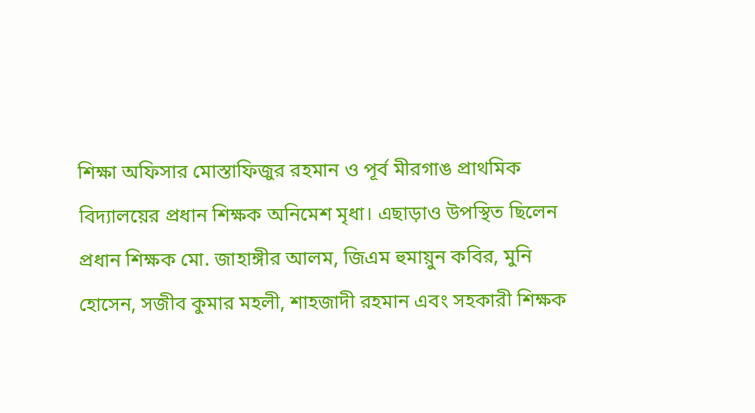শিক্ষা অফিসার মোস্তাফিজুর রহমান ও পূর্ব মীরগাঙ প্রাথমিক বিদ্যালয়ের প্রধান শিক্ষক অনিমেশ মৃধা। এছাড়াও উপস্থিত ছিলেন প্রধান শিক্ষক মো. জাহাঙ্গীর আলম, জিএম হুমায়ুন কবির, মুনি হোসেন, সজীব কুমার মহলী, শাহজাদী রহমান এবং সহকারী শিক্ষক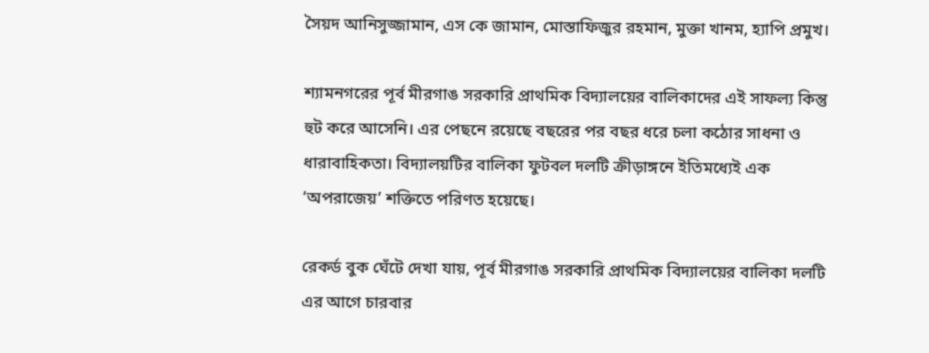সৈয়দ আনিসুজ্জামান, এস কে জামান, মোস্তাফিজুর রহমান, মুক্তা খানম, হ্যাপি প্রমুখ।

শ্যামনগরের পূর্ব মীরগাঙ সরকারি প্রাথমিক বিদ্যালয়ের বালিকাদের এই সাফল্য কিন্তু হুট করে আসেনি। এর পেছনে রয়েছে বছরের পর বছর ধরে চলা কঠোর সাধনা ও ধারাবাহিকতা। বিদ্যালয়টির বালিকা ফুটবল দলটি ক্রীড়াঙ্গনে ইতিমধ্যেই এক ‘অপরাজেয়’ শক্তিতে পরিণত হয়েছে।

রেকর্ড বুক ঘেঁটে দেখা যায়, পূর্ব মীরগাঙ সরকারি প্রাথমিক বিদ্যালয়ের বালিকা দলটি এর আগে চারবার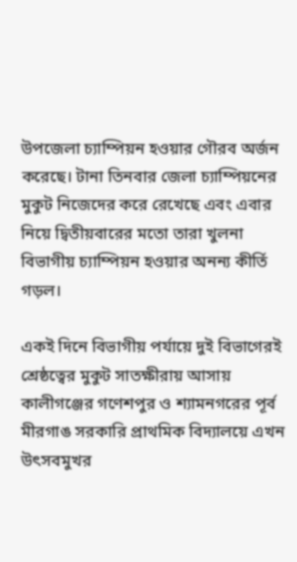উপজেলা চ্যাম্পিয়ন হওয়ার গৌরব অর্জন করেছে। টানা তিনবার জেলা চ্যাম্পিয়নের মুকুট নিজেদের করে রেখেছে এবং এবার নিয়ে দ্বিতীয়বারের মতো তারা খুলনা বিভাগীয় চ্যাম্পিয়ন হওয়ার অনন্য কীর্তি গড়ল।

একই দিনে বিভাগীয় পর্যায়ে দুই বিভাগেরই শ্রেষ্ঠত্বের মুকুট সাতক্ষীরায় আসায় কালীগঞ্জের গণেশপুর ও শ্যামনগরের পূর্ব মীরগাঙ সরকারি প্রাথমিক বিদ্যালয়ে এখন উৎসবমুখর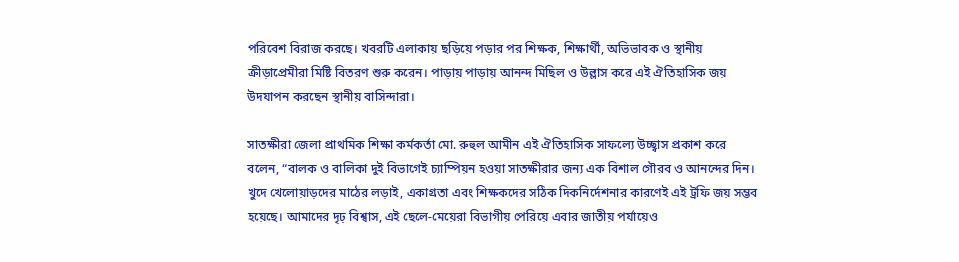পরিবেশ বিরাজ করছে। খবরটি এলাকায় ছড়িয়ে পড়ার পর শিক্ষক, শিক্ষার্থী, অভিভাবক ও স্থানীয় ক্রীড়াপ্রেমীরা মিষ্টি বিতরণ শুরু করেন। পাড়ায় পাড়ায় আনন্দ মিছিল ও উল্লাস করে এই ঐতিহাসিক জয় উদযাপন করছেন স্থানীয় বাসিন্দারা।

সাতক্ষীরা জেলা প্রাথমিক শিক্ষা কর্মকর্তা মো. রুহুল আমীন এই ঐতিহাসিক সাফল্যে উচ্ছ্বাস প্রকাশ করে বলেন, “বালক ও বালিকা দুই বিভাগেই চ্যাম্পিয়ন হওয়া সাতক্ষীরার জন্য এক বিশাল গৌরব ও আনন্দের দিন। খুদে খেলোয়াড়দের মাঠের লড়াই, একাগ্রতা এবং শিক্ষকদের সঠিক দিকনির্দেশনার কারণেই এই ট্রফি জয় সম্ভব হয়েছে। আমাদের দৃঢ় বিশ্বাস, এই ছেলে-মেয়েরা বিভাগীয় পেরিয়ে এবার জাতীয় পর্যায়েও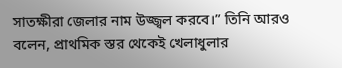সাতক্ষীরা জেলার নাম উজ্জ্বল করবে।” তিনি আরও বলেন, প্রাথমিক স্তর থেকেই খেলাধুলার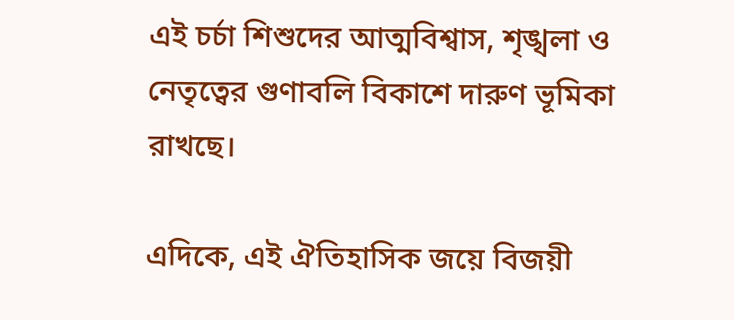এই চর্চা শিশুদের আত্মবিশ্বাস, শৃঙ্খলা ও নেতৃত্বের গুণাবলি বিকাশে দারুণ ভূমিকা রাখছে।

এদিকে, এই ঐতিহাসিক জয়ে বিজয়ী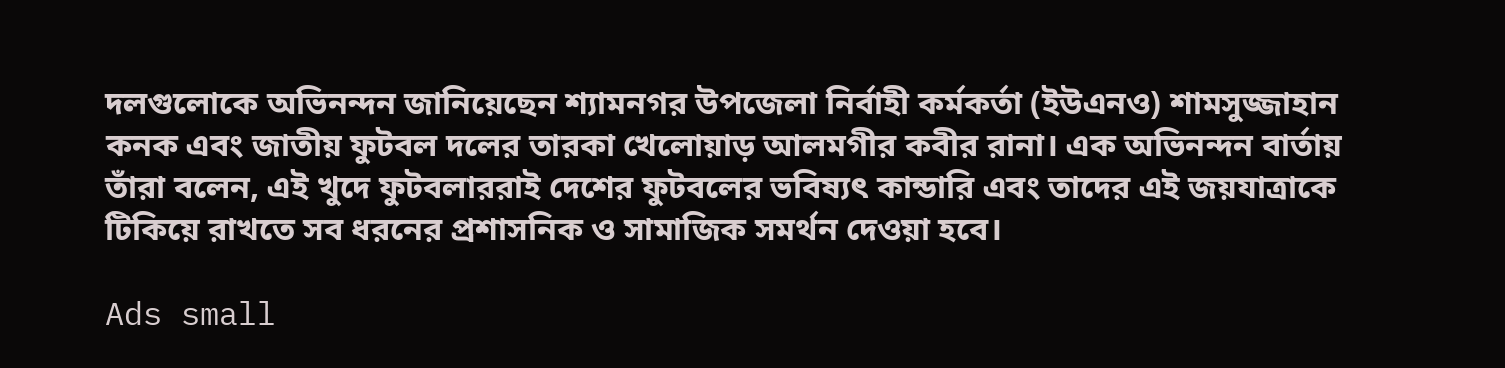দলগুলোকে অভিনন্দন জানিয়েছেন শ্যামনগর উপজেলা নির্বাহী কর্মকর্তা (ইউএনও) শামসুজ্জাহান কনক এবং জাতীয় ফুটবল দলের তারকা খেলোয়াড় আলমগীর কবীর রানা। এক অভিনন্দন বার্তায় তাঁরা বলেন, এই খুদে ফুটবলাররাই দেশের ফুটবলের ভবিষ্যৎ কান্ডারি এবং তাদের এই জয়যাত্রাকে টিকিয়ে রাখতে সব ধরনের প্রশাসনিক ও সামাজিক সমর্থন দেওয়া হবে।

Ads small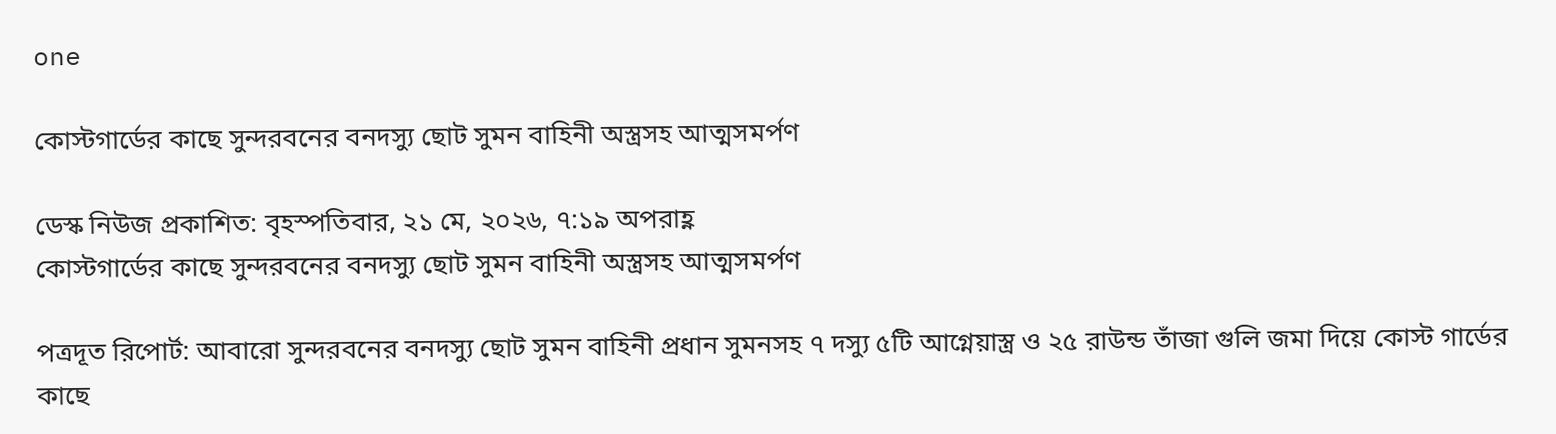one

কোস্টগার্ডের কাছে সুন্দরবনের বনদস্যু ছোট সুমন বাহিনী অস্ত্রসহ আত্মসমর্পণ

ডেস্ক নিউজ প্রকাশিত: বৃহস্পতিবার, ২১ মে, ২০২৬, ৭:১৯ অপরাহ্ণ
কোস্টগার্ডের কাছে সুন্দরবনের বনদস্যু ছোট সুমন বাহিনী অস্ত্রসহ আত্মসমর্পণ

পত্রদূত রিপোর্ট: আবারো সুন্দরবনের বনদস্যু ছোট সুমন বাহিনী প্রধান সুমনসহ ৭ দস্যু ৫টি আগ্নেয়াস্ত্র ও ২৫ রাউন্ড তাঁজা গুলি জমা দিয়ে কোস্ট গার্ডের কাছে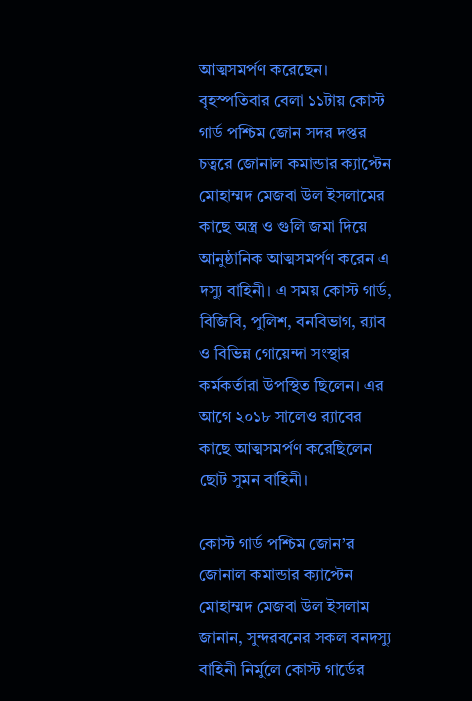আত্মসমর্পণ করেছেন। বৃহস্পতিবার বেলা ১১টায় কোস্ট গার্ড পশ্চিম জোন সদর দপ্তর চত্বরে জোনাল কমান্ডার ক্যাপ্টেন মোহাম্মদ মেজবা উল ইসলামের কাছে অস্ত্র ও গুলি জমা দিয়ে আনুষ্ঠানিক আত্মসমর্পণ করেন এ দস্যু বাহিনী। এ সময় কোস্ট গার্ড, বিজিবি, পুলিশ, বনবিভাগ, র‌্যাব ও বিভিন্ন গোয়েন্দা সংস্থার কর্মকর্তারা উপস্থিত ছিলেন। এর আগে ২০১৮ সালেও র‌্যাবের কাছে আত্মসমর্পণ করেছিলেন ছোট সুমন বাহিনী।

কোস্ট গার্ড পশ্চিম জোন’র জোনাল কমান্ডার ক্যাপ্টেন মোহাম্মদ মেজবা উল ইসলাম জানান, সুন্দরবনের সকল বনদস্যু বাহিনী নির্মুলে কোস্ট গার্ডের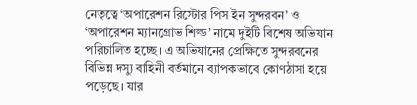নেতৃত্বে ‘অপারেশন রিস্টোর পিস ইন সুন্দরবন’ ও ‘অপারেশন ম্যানগ্রোভ শিল্ড’ নামে দুইটি বিশেষ অভিযান পরিচালিত হচ্ছে। এ অভিযানের প্রেক্ষিতে সুন্দরবনের বিভিন্ন দস্যু বাহিনী বর্তমানে ব্যাপকভাবে কোণঠাসা হয়ে পড়েছে। যার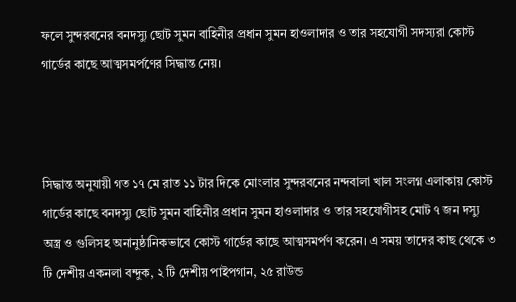ফলে সুন্দরবনের বনদস্যু ছোট সুমন বাহিনীর প্রধান সুমন হাওলাদার ও তার সহযোগী সদস্যরা কোস্ট গার্ডের কাছে আত্মসমর্পণের সিদ্ধান্ত নেয়।



সিদ্ধান্ত অনুযায়ী গত ১৭ মে রাত ১১ টার দিকে মোংলার সুন্দরবনের নন্দবালা খাল সংলগ্ন এলাকায় কোস্ট গার্ডের কাছে বনদস্যু ছোট সুমন বাহিনীর প্রধান সুমন হাওলাদার ও তার সহযোগীসহ মোট ৭ জন দস্যু অস্ত্র ও গুলিসহ অনানুষ্ঠানিকভাবে কোস্ট গার্ডের কাছে আত্মসমর্পণ করেন। এ সময় তাদের কাছ থেকে ৩ টি দেশীয় একনলা বন্দুক, ২ টি দেশীয় পাইপগান, ২৫ রাউন্ড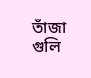তাঁজা গুলি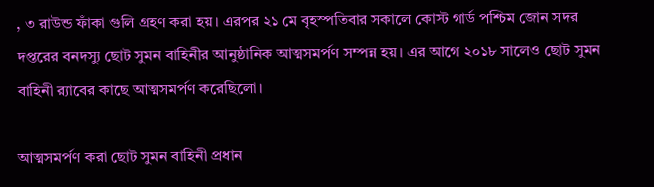, ৩ রাউন্ড ফাঁকা গুলি গ্রহণ করা হয়। এরপর ২১ মে বৃহস্পতিবার সকালে কোস্ট গার্ড পশ্চিম জোন সদর দপ্তরের বনদস্যু ছোট সুমন বাহিনীর আনুষ্ঠানিক আত্মসমর্পণ সম্পন্ন হয়। এর আগে ২০১৮ সালেও ছোট সুমন বাহিনী র‌্যাবের কাছে আত্মসমর্পণ করেছিলো।

আত্মসমর্পণ করা ছোট সুমন বাহিনী প্রধান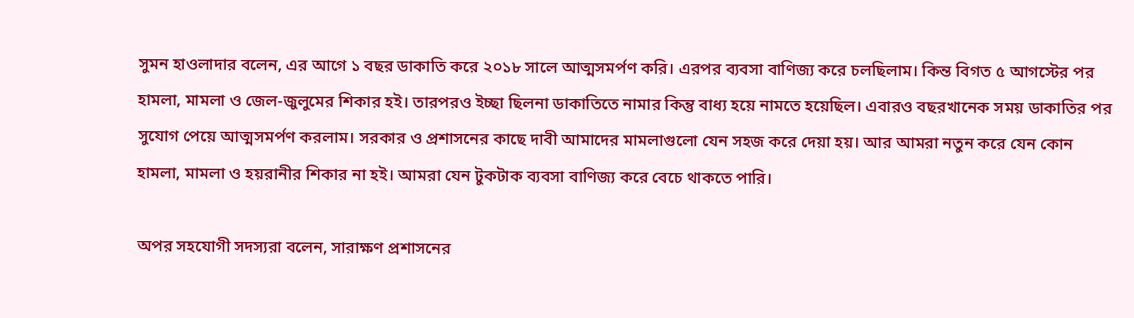সুমন হাওলাদার বলেন, এর আগে ১ বছর ডাকাতি করে ২০১৮ সালে আত্মসমর্পণ করি। এরপর ব্যবসা বাণিজ্য করে চলছিলাম। কিন্ত বিগত ৫ আগস্টের পর হামলা, মামলা ও জেল-জুলুমের শিকার হই। তারপরও ইচ্ছা ছিলনা ডাকাতিতে নামার কিন্তু বাধ্য হয়ে নামতে হয়েছিল। এবারও বছরখানেক সময় ডাকাতির পর সুযোগ পেয়ে আত্মসমর্পণ করলাম। সরকার ও প্রশাসনের কাছে দাবী আমাদের মামলাগুলো যেন সহজ করে দেয়া হয়। আর আমরা নতুন করে যেন কোন হামলা, মামলা ও হয়রানীর শিকার না হই। আমরা যেন টুকটাক ব্যবসা বাণিজ্য করে বেচে থাকতে পারি।

অপর সহযোগী সদস্যরা বলেন, সারাক্ষণ প্রশাসনের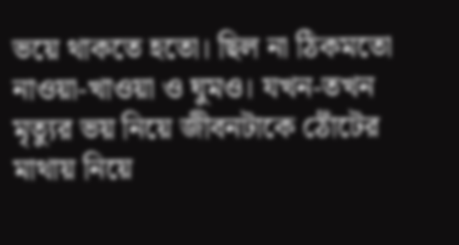ভয়ে থাকতে হতো। ছিল না ঠিকমতো নাওয়া-খাওয়া ও ঘুমও। যখন-তখন মৃত্যুর ভয় নিয়ে জীবনটাকে ঠোঁটের মাথায় নিয়ে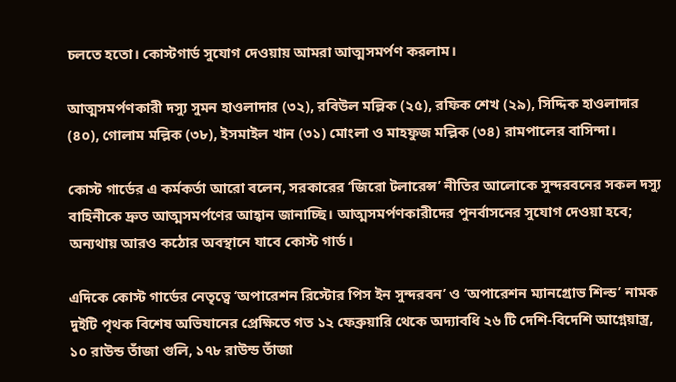চলতে হতো। কোস্টগার্ড সুযোগ দেওয়ায় আমরা আত্মসমর্পণ করলাম।

আত্মসমর্পণকারী দস্যু সুমন হাওলাদার (৩২), রবিউল মল্লিক (২৫), রফিক শেখ (২৯), সিদ্দিক হাওলাদার (৪০), গোলাম মল্লিক (৩৮), ইসমাইল খান (৩১) মোংলা ও মাহফুজ মল্লিক (৩৪) রামপালের বাসিন্দা।

কোস্ট গার্ডের এ কর্মকর্তা আরো বলেন, সরকারের ‘জিরো টলারেন্স’ নীতির আলোকে সুন্দরবনের সকল দস্যু বাহিনীকে দ্রুত আত্মসমর্পণের আহ্বান জানাচ্ছি। আত্মসমর্পণকারীদের পুনর্বাসনের সুযোগ দেওয়া হবে; অন্যথায় আরও কঠোর অবস্থানে যাবে কোস্ট গার্ড।

এদিকে কোস্ট গার্ডের নেতৃত্বে ‘অপারেশন রিস্টোর পিস ইন সুন্দরবন’ ও ‘অপারেশন ম্যানগ্রোভ শিল্ড’ নামক দুইটি পৃথক বিশেষ অভিযানের প্রেক্ষিতে গত ১২ ফেব্রুয়ারি থেকে অদ্যাবধি ২৬ টি দেশি-বিদেশি আগ্নেয়াস্ত্র, ১০ রাউন্ড তাঁজা গুলি, ১৭৮ রাউন্ড তাঁজা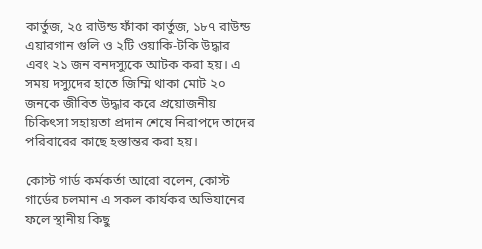কার্তুজ, ২৫ রাউন্ড ফাঁকা কার্তুজ, ১৮৭ রাউন্ড এয়ারগান গুলি ও ২টি ওয়াকি-টকি উদ্ধার এবং ২১ জন বনদস্যুকে আটক করা হয়। এ সময় দস্যুদের হাতে জিম্মি থাকা মোট ২০ জনকে জীবিত উদ্ধার করে প্রয়োজনীয় চিকিৎসা সহায়তা প্রদান শেষে নিরাপদে তাদের পরিবারের কাছে হস্তান্তর করা হয়।

কোস্ট গার্ড কর্মকর্তা আরো বলেন, কোস্ট গার্ডের চলমান এ সকল কার্যকর অভিযানের ফলে স্থানীয় কিছু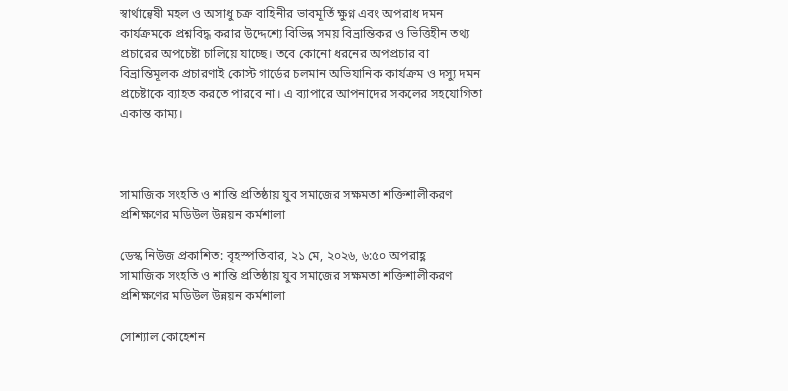স্বার্থান্বেষী মহল ও অসাধু চক্র বাহিনীর ভাবমূর্তি ক্ষুণ্ন এবং অপরাধ দমন কার্যক্রমকে প্রশ্নবিদ্ধ করার উদ্দেশ্যে বিভিন্ন সময় বিভ্রান্তিকর ও ভিত্তিহীন তথ্য প্রচারের অপচেষ্টা চালিয়ে যাচ্ছে। তবে কোনো ধরনের অপপ্রচার বা বিভ্রান্তিমূলক প্রচারণাই কোস্ট গার্ডের চলমান অভিযানিক কার্যক্রম ও দস্যু দমন প্রচেষ্টাকে ব্যাহত করতে পারবে না। এ ব্যাপারে আপনাদের সকলের সহযোগিতা একান্ত কাম্য।



সামাজিক সংহতি ও শান্তি প্রতিষ্ঠায় যুব সমাজের সক্ষমতা শক্তিশালীকরণ প্রশিক্ষণের মডিউল উন্নয়ন কর্মশালা

ডেস্ক নিউজ প্রকাশিত: বৃহস্পতিবার, ২১ মে, ২০২৬, ৬:৫০ অপরাহ্ণ
সামাজিক সংহতি ও শান্তি প্রতিষ্ঠায় যুব সমাজের সক্ষমতা শক্তিশালীকরণ প্রশিক্ষণের মডিউল উন্নয়ন কর্মশালা

সোশ্যাল কোহেশন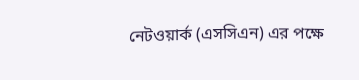নেটওয়ার্ক (এসসিএন) এর পক্ষে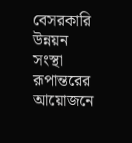বেসরকারি উন্নয়ন সংস্থা রূপান্তরের আয়োজনে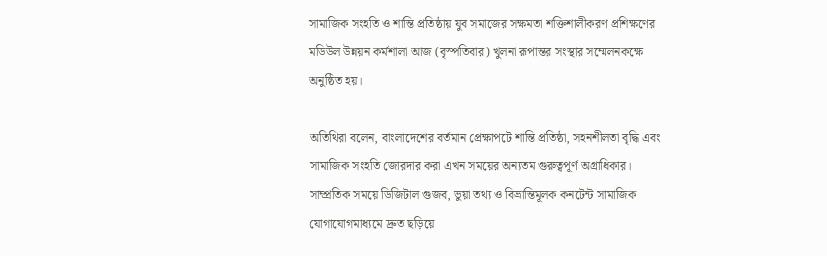সামাজিক সংহতি ও শান্তি প্রতিষ্ঠায় যুব সমাজের সক্ষমতা শক্তিশালীকরণ প্রশিক্ষণের মডিউল উন্নয়ন কর্মশালা আজ (বৃস্পতিবার) খুলনা রূপান্তর সংস্থার সম্মেলনকক্ষে অনুষ্ঠিত হয়।

অতিথিরা বলেন, বাংলাদেশের বর্তমান প্রেক্ষাপটে শান্তি প্রতিষ্ঠা, সহনশীলতা বৃদ্ধি এবং সামাজিক সংহতি জোরদার করা এখন সময়ের অন্যতম গুরুত্বপূর্ণ অগ্রাধিকার। সাম্প্রতিক সময়ে ডিজিটাল গুজব, ভুয়া তথ্য ও বিভ্রান্তিমূলক কনটেন্ট সামাজিক যোগাযোগমাধ্যমে দ্রুত ছড়িয়ে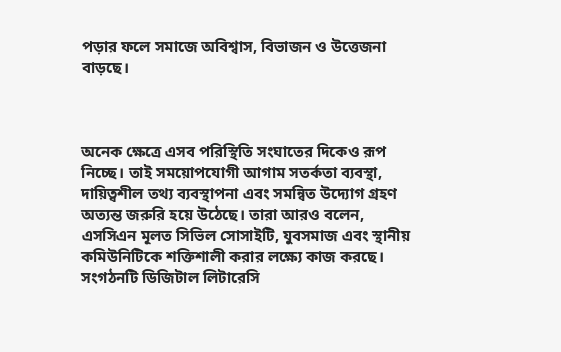পড়ার ফলে সমাজে অবিশ্বাস, বিভাজন ও উত্তেজনা বাড়ছে।



অনেক ক্ষেত্রে এসব পরিস্থিতি সংঘাতের দিকেও রূপ নিচ্ছে। তাই সময়োপযোগী আগাম সতর্কতা ব্যবস্থা, দায়িত্বশীল তথ্য ব্যবস্থাপনা এবং সমন্বিত উদ্যোগ গ্রহণ অত্যন্ত জরুরি হয়ে উঠেছে। তারা আরও বলেন, এসসিএন মূলত সিভিল সোসাইটি, যুবসমাজ এবং স্থানীয় কমিউনিটিকে শক্তিশালী করার লক্ষ্যে কাজ করছে। সংগঠনটি ডিজিটাল লিটারেসি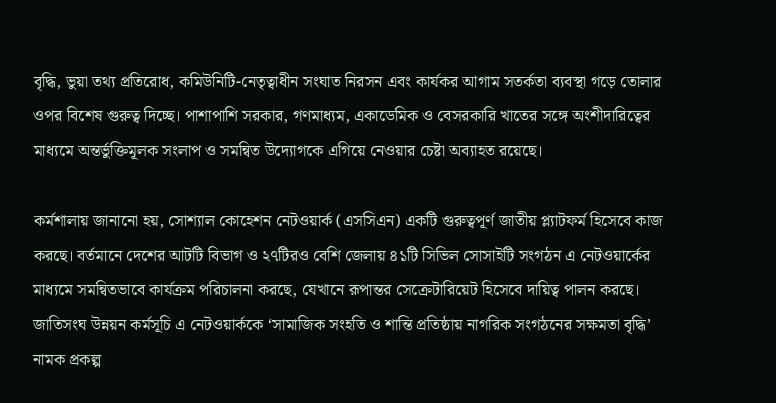বৃদ্ধি, ভুয়া তথ্য প্রতিরোধ, কমিউনিটি-নেতৃত্বাধীন সংঘাত নিরসন এবং কার্যকর আগাম সতর্কতা ব্যবস্থা গড়ে তোলার ওপর বিশেষ গুরুত্ব দিচ্ছে। পাশাপাশি সরকার, গণমাধ্যম, একাডেমিক ও বেসরকারি খাতের সঙ্গে অংশীদারিত্বের মাধ্যমে অন্তর্ভুক্তিমূলক সংলাপ ও সমন্বিত উদ্যোগকে এগিয়ে নেওয়ার চেষ্টা অব্যাহত রয়েছে।

কর্মশালায় জানানো হয়, সোশ্যাল কোহেশন নেটওয়ার্ক (এসসিএন) একটি গুরুত্বপূর্ণ জাতীয় প্ল্যাটফর্ম হিসেবে কাজ করছে। বর্তমানে দেশের আটটি বিভাগ ও ২৭টিরও বেশি জেলায় ৪১টি সিভিল সোসাইটি সংগঠন এ নেটওয়ার্কের মাধ্যমে সমন্বিতভাবে কার্যক্রম পরিচালনা করছে, যেখানে রূপান্তর সেক্রেটারিয়েট হিসেবে দায়িত্ব পালন করছে। জাতিসংঘ উন্নয়ন কর্মসূচি এ নেটওয়ার্ককে ‘সামাজিক সংহতি ও শান্তি প্রতিষ্ঠায় নাগরিক সংগঠনের সক্ষমতা বৃদ্ধি’ নামক প্রকল্প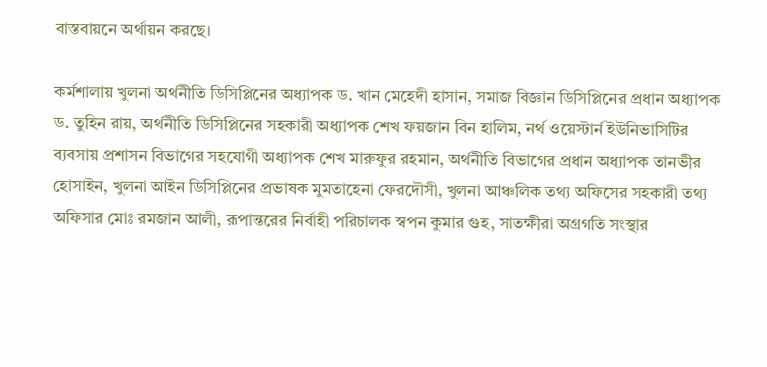বাস্তবায়নে অর্থায়ন করছে।

কর্মশালায় খুলনা অর্থনীতি ডিসিপ্লিনের অধ্যাপক ড. খান মেহেদী হাসান, সমাজ বিজ্ঞান ডিসিপ্লিনের প্রধান অধ্যাপক ড. তুহিন রায়, অর্থনীতি ডিসিপ্লিনের সহকারী অধ্যাপক শেখ ফয়জান বিন হালিম, নর্থ ওয়েস্টার্ন ইউনিভাসিটির ব্যবসায় প্রশাসন বিভাগের সহযোগী অধ্যাপক শেখ মারুফুর রহমান, অর্থনীতি বিভাগের প্রধান অধ্যাপক তানভীর হোসাইন, খুলনা আইন ডিসিপ্লিনের প্রভাষক মুমতাহেনা ফেরদৌসী, খুলনা আঞ্চলিক তথ্য অফিসের সহকারী তথ্য অফিসার মোঃ রমজান আলী, রূপান্তরের নির্বাহী পরিচালক স্বপন কুমার গুহ, সাতক্ষীরা অগ্রগতি সংস্থার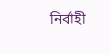নির্বাহী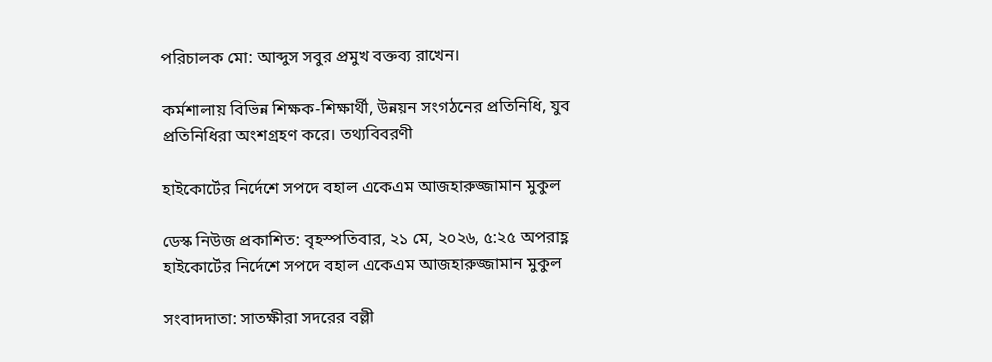পরিচালক মো: আব্দুস সবুর প্রমুখ বক্তব্য রাখেন।

কর্মশালায় বিভিন্ন শিক্ষক-শিক্ষার্থী, উন্নয়ন সংগঠনের প্রতিনিধি, যুব প্রতিনিধিরা অংশগ্রহণ করে। তথ্যবিবরণী

হাইকোর্টের নির্দেশে সপদে বহাল একেএম আজহারুজ্জামান মুকুল

ডেস্ক নিউজ প্রকাশিত: বৃহস্পতিবার, ২১ মে, ২০২৬, ৫:২৫ অপরাহ্ণ
হাইকোর্টের নির্দেশে সপদে বহাল একেএম আজহারুজ্জামান মুকুল

সংবাদদাতা: সাতক্ষীরা সদরের বল্লী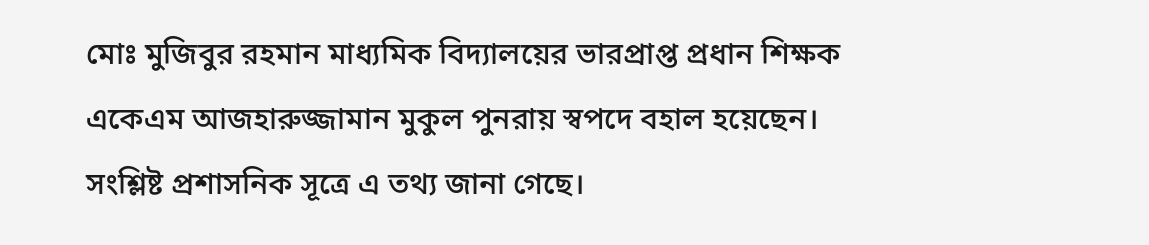মোঃ মুজিবুর রহমান মাধ্যমিক বিদ্যালয়ের ভারপ্রাপ্ত প্রধান শিক্ষক একেএম আজহারুজ্জামান মুকুল পুনরায় স্বপদে বহাল হয়েছেন। সংশ্লিষ্ট প্রশাসনিক সূত্রে এ তথ্য জানা গেছে।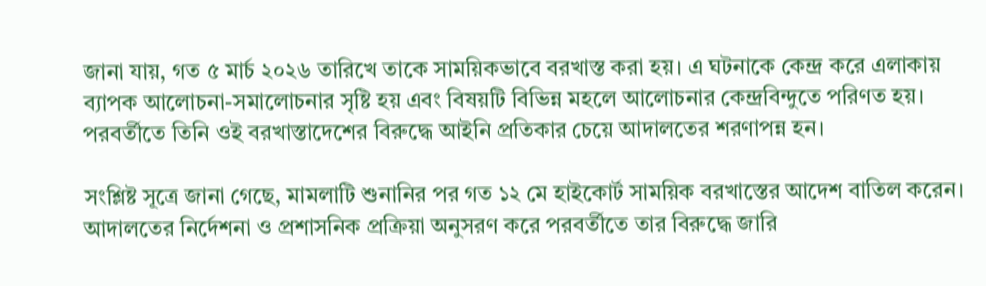জানা যায়, গত ৫ মার্চ ২০২৬ তারিখে তাকে সাময়িকভাবে বরখাস্ত করা হয়। এ ঘটনাকে কেন্দ্র করে এলাকায় ব্যাপক আলোচনা-সমালোচনার সৃষ্টি হয় এবং বিষয়টি বিভিন্ন মহলে আলোচনার কেন্দ্রবিন্দুতে পরিণত হয়। পরবর্তীতে তিনি ওই বরখাস্তাদেশের বিরুদ্ধে আইনি প্রতিকার চেয়ে আদালতের শরণাপন্ন হন।

সংশ্লিষ্ট সূত্রে জানা গেছে, মামলাটি শুনানির পর গত ১২ মে হাইকোর্ট সাময়িক বরখাস্তের আদেশ বাতিল করেন। আদালতের নির্দেশনা ও প্রশাসনিক প্রক্রিয়া অনুসরণ করে পরবর্তীতে তার বিরুদ্ধে জারি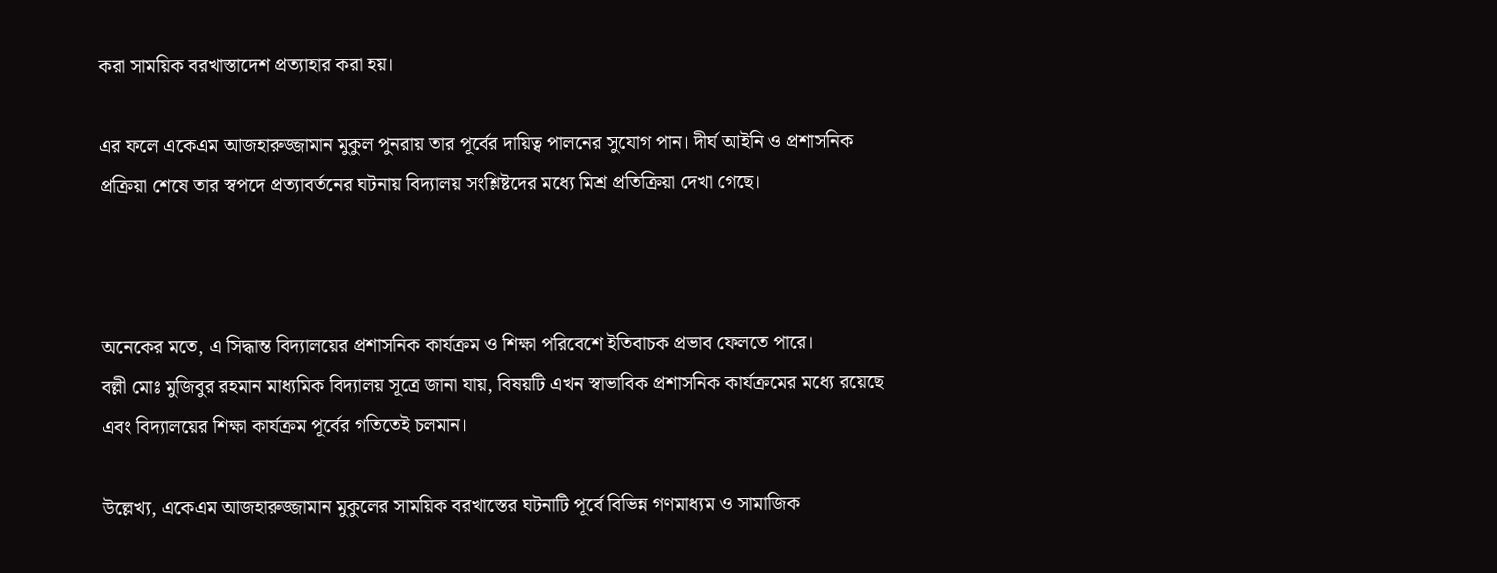করা সাময়িক বরখাস্তাদেশ প্রত্যাহার করা হয়।

এর ফলে একেএম আজহারুজ্জামান মুকুল পুনরায় তার পূর্বের দায়িত্ব পালনের সুযোগ পান। দীর্ঘ আইনি ও প্রশাসনিক প্রক্রিয়া শেষে তার স্বপদে প্রত্যাবর্তনের ঘটনায় বিদ্যালয় সংশ্লিষ্টদের মধ্যে মিশ্র প্রতিক্রিয়া দেখা গেছে।



অনেকের মতে, এ সিদ্ধান্ত বিদ্যালয়ের প্রশাসনিক কার্যক্রম ও শিক্ষা পরিবেশে ইতিবাচক প্রভাব ফেলতে পারে।
বল্লী মোঃ মুজিবুর রহমান মাধ্যমিক বিদ্যালয় সূত্রে জানা যায়, বিষয়টি এখন স্বাভাবিক প্রশাসনিক কার্যক্রমের মধ্যে রয়েছে এবং বিদ্যালয়ের শিক্ষা কার্যক্রম পূর্বের গতিতেই চলমান।

উল্লেখ্য, একেএম আজহারুজ্জামান মুকুলের সাময়িক বরখাস্তের ঘটনাটি পূর্বে বিভিন্ন গণমাধ্যম ও সামাজিক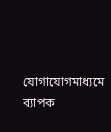যোগাযোগমাধ্যমে ব্যাপক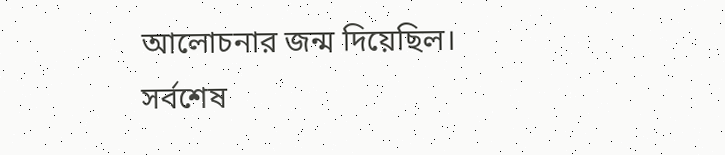আলোচনার জন্ম দিয়েছিল। সর্বশেষ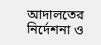আদালতের নির্দেশনা ও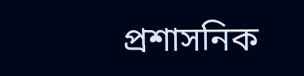প্রশাসনিক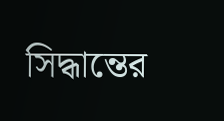সিদ্ধান্তের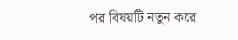পর বিষয়টি নতুন করে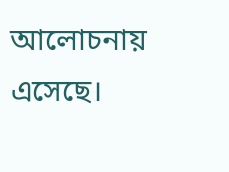আলোচনায় এসেছে।